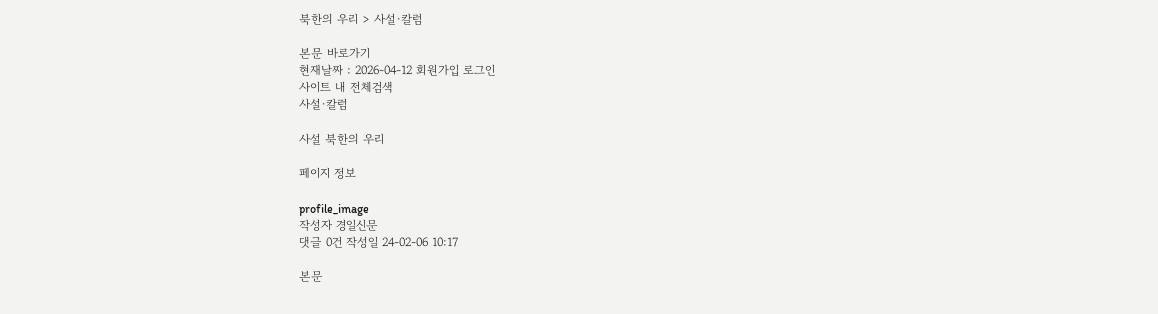북한의 우리 > 사설·칼럼

본문 바로가기
현재날짜 : 2026-04-12 회원가입 로그인
사이트 내 전체검색
사설·칼럼

사설 북한의 우리

페이지 정보

profile_image
작성자 경일신문
댓글 0건 작성일 24-02-06 10:17

본문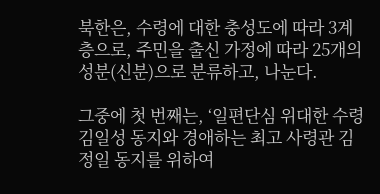북한은, 수령에 대한 충성도에 따라 3계층으로, 주민을 출신 가정에 따라 25개의 성분(신분)으로 분류하고, 나눈다.

그중에 첫 번째는, ‘일편단심 위대한 수령 김일성 동지와 경애하는 최고 사령관 김정일 동지를 위하여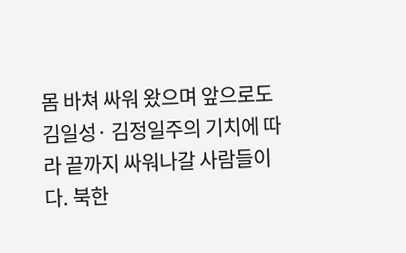몸 바쳐 싸워 왔으며 앞으로도 김일성· 김정일주의 기치에 따라 끝까지 싸워나갈 사람들이다. 북한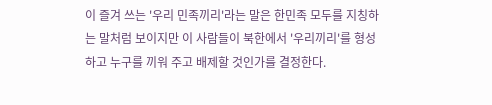이 즐겨 쓰는 '우리 민족끼리'라는 말은 한민족 모두를 지칭하는 말처럼 보이지만 이 사람들이 북한에서 '우리끼리'를 형성하고 누구를 끼워 주고 배제할 것인가를 결정한다.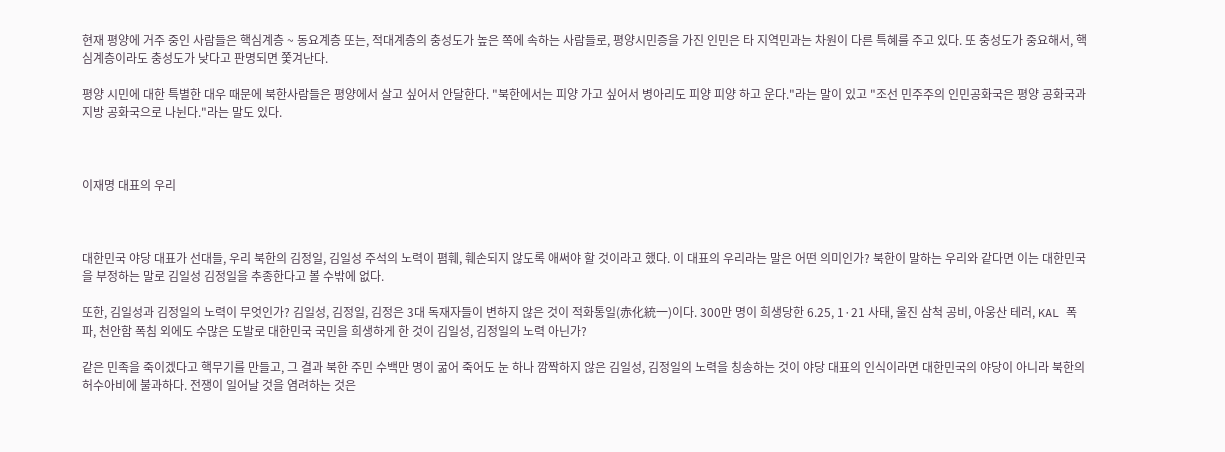현재 평양에 거주 중인 사람들은 핵심계층 ~ 동요계층 또는, 적대계층의 충성도가 높은 쪽에 속하는 사람들로, 평양시민증을 가진 인민은 타 지역민과는 차원이 다른 특혜를 주고 있다. 또 충성도가 중요해서, 핵심계층이라도 충성도가 낮다고 판명되면 쫓겨난다.

평양 시민에 대한 특별한 대우 때문에 북한사람들은 평양에서 살고 싶어서 안달한다. "북한에서는 피양 가고 싶어서 병아리도 피양 피양 하고 운다."라는 말이 있고 "조선 민주주의 인민공화국은 평양 공화국과 지방 공화국으로 나뉜다."라는 말도 있다.



이재명 대표의 우리



대한민국 야당 대표가 선대들, 우리 북한의 김정일, 김일성 주석의 노력이 폄훼, 훼손되지 않도록 애써야 할 것이라고 했다. 이 대표의 우리라는 말은 어떤 의미인가? 북한이 말하는 우리와 같다면 이는 대한민국을 부정하는 말로 김일성 김정일을 추종한다고 볼 수밖에 없다.

또한, 김일성과 김정일의 노력이 무엇인가? 김일성, 김정일, 김정은 3대 독재자들이 변하지 않은 것이 적화통일(赤化統一)이다. 300만 명이 희생당한 6.25, 1·21 사태, 울진 삼척 공비, 아웅산 테러, KAL 폭파, 천안함 폭침 외에도 수많은 도발로 대한민국 국민을 희생하게 한 것이 김일성, 김정일의 노력 아닌가?

같은 민족을 죽이겠다고 핵무기를 만들고, 그 결과 북한 주민 수백만 명이 굶어 죽어도 눈 하나 깜짝하지 않은 김일성, 김정일의 노력을 칭송하는 것이 야당 대표의 인식이라면 대한민국의 야당이 아니라 북한의 허수아비에 불과하다. 전쟁이 일어날 것을 염려하는 것은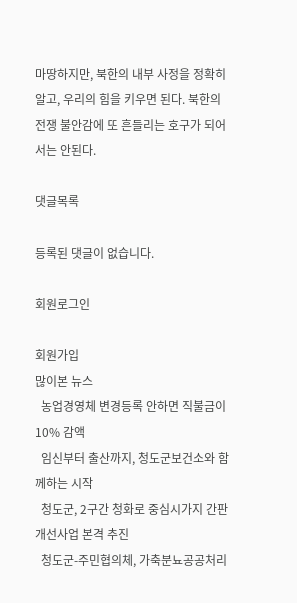마땅하지만, 북한의 내부 사정을 정확히 알고, 우리의 힘을 키우면 된다. 북한의 전쟁 불안감에 또 흔들리는 호구가 되어서는 안된다.

댓글목록

등록된 댓글이 없습니다.

회원로그인

회원가입
많이본 뉴스
  농업경영체 변경등록 안하면 직불금이 10% 감액
  임신부터 출산까지, 청도군보건소와 함께하는 시작
  청도군, 2구간 청화로 중심시가지 간판개선사업 본격 추진
  청도군-주민협의체, 가축분뇨공공처리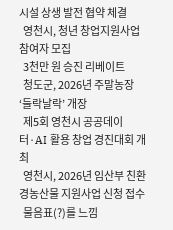시설 상생 발전 협약 체결
  영천시, 청년 창업지원사업 참여자 모집
  3천만 원 승진 리베이트
  청도군, 2026년 주말농장 ‘들락날락’ 개장
  제5회 영천시 공공데이터·AI 활용 창업 경진대회 개최
  영천시, 2026년 임산부 친환경농산물 지원사업 신청 접수
  물음표(?)를 느낌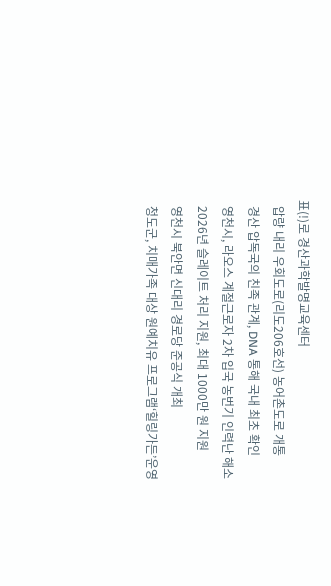표(!)로 경산과학발명교육센터
  압량 내리 우회도로(리도206호선) 농어촌도로 개통
  경산 압독국의 친족 관계, DNA 통해 국내 최초 확인
  영천시, 라오스 계절근로자 2차 입국 농번기 인력난 해소
  2026년 슬레이트 처리 지원, 최대 1000만 원 지원
  영천시 북안면 신대리 경로당 준공식 개최
  청도군, 치매가족 대상 원예치유 프로그램‘힐링가든’운영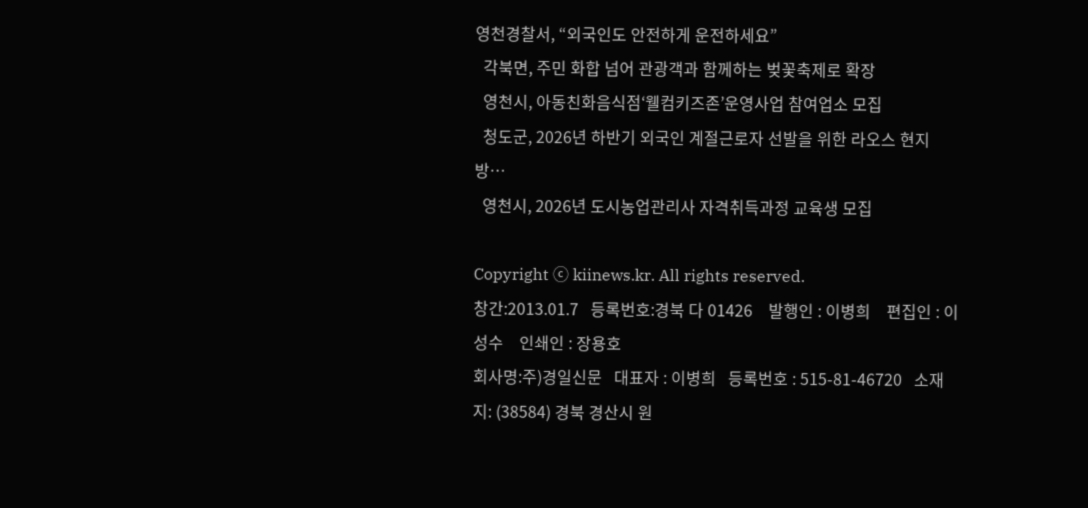영천경찰서, “외국인도 안전하게 운전하세요”
  각북면, 주민 화합 넘어 관광객과 함께하는 벚꽃축제로 확장
  영천시, 아동친화음식점‘웰컴키즈존’운영사업 참여업소 모집
  청도군, 2026년 하반기 외국인 계절근로자 선발을 위한 라오스 현지 방…
  영천시, 2026년 도시농업관리사 자격취득과정 교육생 모집

Copyright ⓒ kiinews.kr. All rights reserved.
창간:2013.01.7   등록번호:경북 다 01426    발행인 : 이병희    편집인 : 이성수    인쇄인 : 장용호
회사명:주)경일신문   대표자 : 이병희   등록번호 : 515-81-46720   소재지: (38584) 경북 경산시 원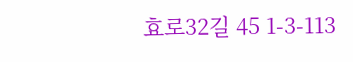효로32길 45 1-3-113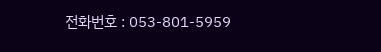전화번호 : 053-801-5959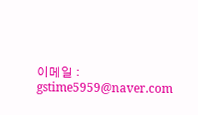이메일 : gstime5959@naver.com